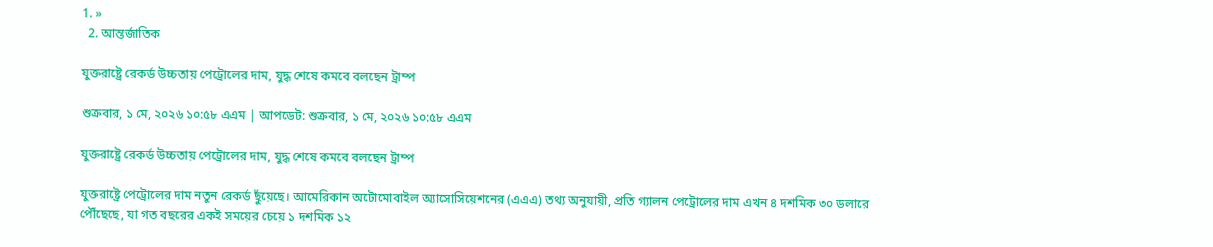1. »
  2. আন্তর্জাতিক

যুক্তরাষ্ট্রে রেকর্ড উচ্চতায় পেট্রোলের দাম, যুদ্ধ শেষে কমবে বলছেন ট্রাম্প

শুক্রবার, ১ মে, ২০২৬ ১০:৫৮ এএম | আপডেট: শুক্রবার, ১ মে, ২০২৬ ১০:৫৮ এএম

যুক্তরাষ্ট্রে রেকর্ড উচ্চতায় পেট্রোলের দাম, যুদ্ধ শেষে কমবে বলছেন ট্রাম্প

যুক্তরাষ্ট্রে পেট্রোলের দাম নতুন রেকর্ড ছুঁয়েছে। আমেরিকান অটোমোবাইল অ্যাসোসিয়েশনের (এএএ) তথ্য অনুযায়ী, প্রতি গ্যালন পেট্রোলের দাম এখন ৪ দশমিক ৩০ ডলারে পৌঁছেছে, যা গত বছরের একই সময়ের চেয়ে ১ দশমিক ১২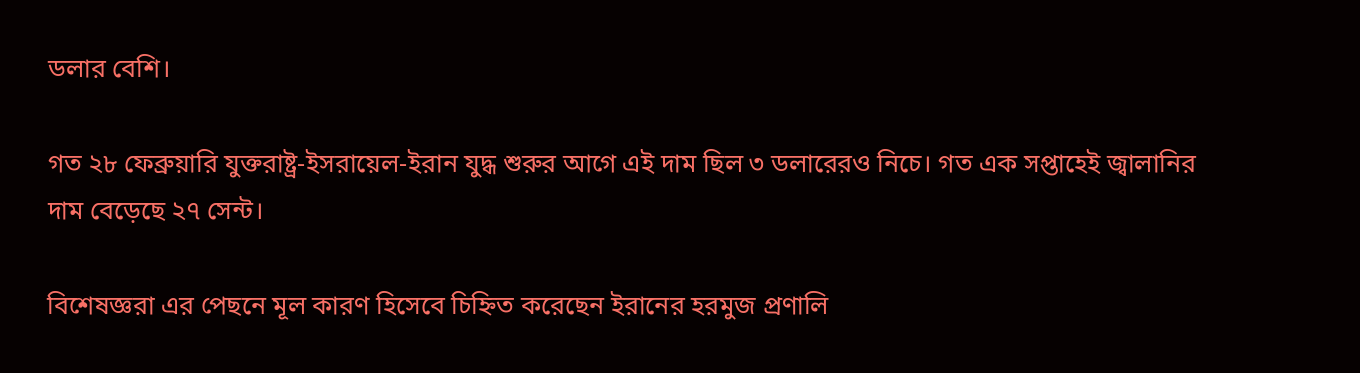ডলার বেশি।

গত ২৮ ফেব্রুয়ারি যুক্তরাষ্ট্র-ইসরায়েল-ইরান যুদ্ধ শুরুর আগে এই দাম ছিল ৩ ডলারেরও নিচে। গত এক সপ্তাহেই জ্বালানির দাম বেড়েছে ২৭ সেন্ট।

বিশেষজ্ঞরা এর পেছনে মূল কারণ হিসেবে চিহ্নিত করেছেন ইরানের হরমুজ প্রণালি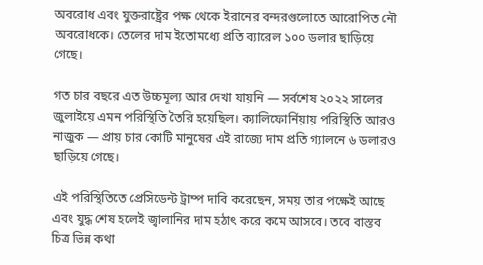অবরোধ এবং যুক্তরাষ্ট্রের পক্ষ থেকে ইরানের বন্দরগুলোতে আরোপিত নৌ অবরোধকে। তেলের দাম ইতোমধ্যে প্রতি ব্যারেল ১০০ ডলার ছাড়িয়ে গেছে।

গত চার বছরে এত উচ্চমূল্য আর দেখা যায়নি — সর্বশেষ ২০২২ সালের জুলাইয়ে এমন পরিস্থিতি তৈরি হয়েছিল। ক্যালিফোর্নিয়ায় পরিস্থিতি আরও নাজুক — প্রায় চার কোটি মানুষের এই রাজ্যে দাম প্রতি গ্যালনে ৬ ডলারও ছাড়িয়ে গেছে।

এই পরিস্থিতিতে প্রেসিডেন্ট ট্রাম্প দাবি করেছেন, সময় তার পক্ষেই আছে এবং যুদ্ধ শেষ হলেই জ্বালানির দাম হঠাৎ করে কমে আসবে। তবে বাস্তব চিত্র ভিন্ন কথা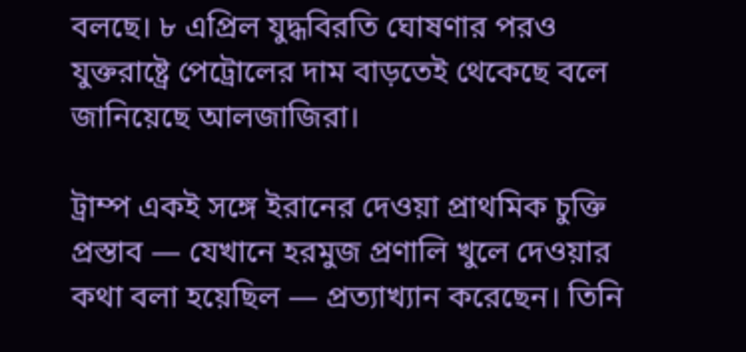বলছে। ৮ এপ্রিল যুদ্ধবিরতি ঘোষণার পরও যুক্তরাষ্ট্রে পেট্রোলের দাম বাড়তেই থেকেছে বলে জানিয়েছে আলজাজিরা।

ট্রাম্প একই সঙ্গে ইরানের দেওয়া প্রাথমিক চুক্তি প্রস্তাব — যেখানে হরমুজ প্রণালি খুলে দেওয়ার কথা বলা হয়েছিল — প্রত্যাখ্যান করেছেন। তিনি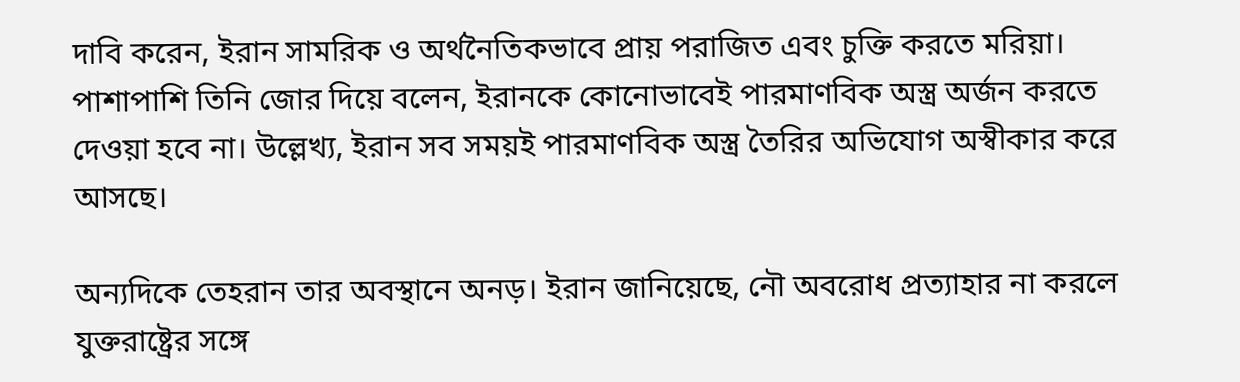দাবি করেন, ইরান সামরিক ও অর্থনৈতিকভাবে প্রায় পরাজিত এবং চুক্তি করতে মরিয়া। পাশাপাশি তিনি জোর দিয়ে বলেন, ইরানকে কোনোভাবেই পারমাণবিক অস্ত্র অর্জন করতে দেওয়া হবে না। উল্লেখ্য, ইরান সব সময়ই পারমাণবিক অস্ত্র তৈরির অভিযোগ অস্বীকার করে আসছে।

অন্যদিকে তেহরান তার অবস্থানে অনড়। ইরান জানিয়েছে, নৌ অবরোধ প্রত্যাহার না করলে যুক্তরাষ্ট্রের সঙ্গে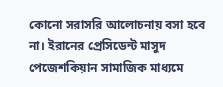কোনো সরাসরি আলোচনায় বসা হবে না। ইরানের প্রেসিডেন্ট মাসুদ পেজেশকিয়ান সামাজিক মাধ্যমে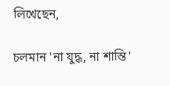লিখেছেন,

চলমান 'না যুদ্ধ, না শান্তি'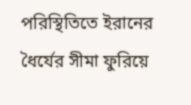পরিস্থিতিতে ইরানের ধৈর্যের সীমা ফুরিয়ে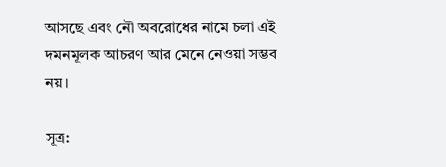আসছে এবং নৌ অবরোধের নামে চলা এই দমনমূলক আচরণ আর মেনে নেওয়া সম্ভব নয়।

সূত্র: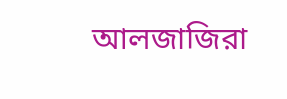আলজাজিরা